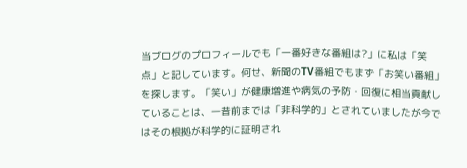当ブログのプロフィールでも「一番好きな番組は?」に私は「笑点」と記しています。何せ、新聞のTV番組でもまず「お笑い番組」を探します。「笑い」が健康増進や病気の予防・回復に相当貢献していることは、一昔前までは「非科学的」とされていましたが今ではその根拠が科学的に証明され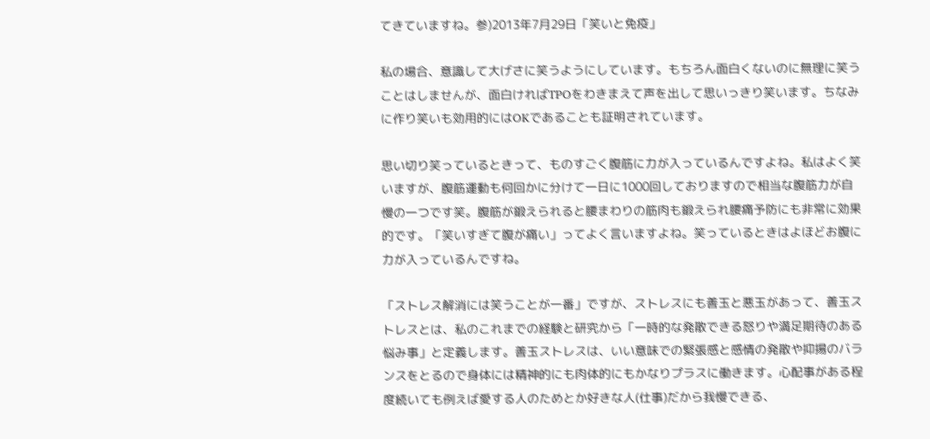てきていますね。参)2013年7月29日「笑いと免疫」

私の場合、意識して大げさに笑うようにしています。もちろん面白くないのに無理に笑うことはしませんが、面白ければTPOをわきまえて声を出して思いっきり笑います。ちなみに作り笑いも効用的にはOKであることも証明されています。

思い切り笑っているときって、ものすごく腹筋に力が入っているんですよね。私はよく笑いますが、腹筋運動も何回かに分けて一日に1000回しておりますので相当な腹筋力が自慢の一つです笑。腹筋が鍛えられると腰まわりの筋肉も鍛えられ腰痛予防にも非常に効果的です。「笑いすぎて腹が痛い」ってよく言いますよね。笑っているときはよほどお腹に力が入っているんですね。

「ストレス解消には笑うことが一番」ですが、ストレスにも善玉と悪玉があって、善玉ストレスとは、私のこれまでの経験と研究から「一時的な発散できる怒りや満足期待のある悩み事」と定義します。善玉ストレスは、いい意味での緊張感と感情の発散や抑揚のバランスをとるので身体には精神的にも肉体的にもかなりプラスに働きます。心配事がある程度続いても例えば愛する人のためとか好きな人(仕事)だから我慢できる、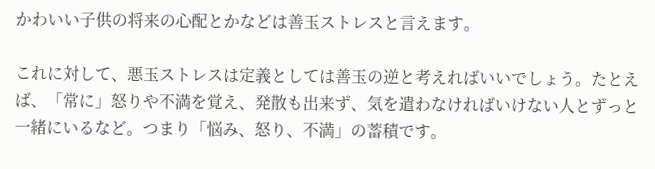かわいい子供の将来の心配とかなどは善玉ストレスと言えます。

これに対して、悪玉ストレスは定義としては善玉の逆と考えればいいでしょう。たとえば、「常に」怒りや不満を覚え、発散も出来ず、気を遣わなければいけない人とずっと一緒にいるなど。つまり「悩み、怒り、不満」の蓄積です。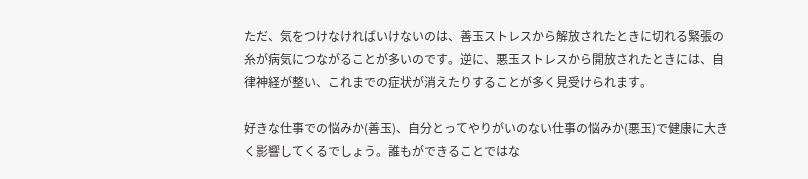ただ、気をつけなければいけないのは、善玉ストレスから解放されたときに切れる緊張の糸が病気につながることが多いのです。逆に、悪玉ストレスから開放されたときには、自律神経が整い、これまでの症状が消えたりすることが多く見受けられます。

好きな仕事での悩みか(善玉)、自分とってやりがいのない仕事の悩みか(悪玉)で健康に大きく影響してくるでしょう。誰もができることではな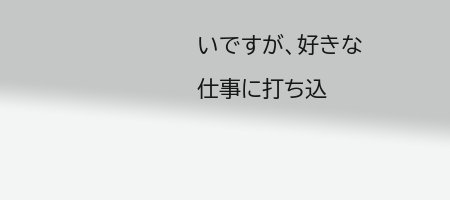いですが、好きな仕事に打ち込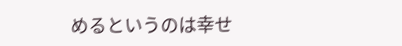めるというのは幸せ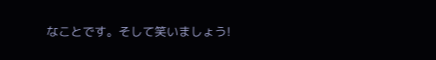なことです。そして笑いましょう!